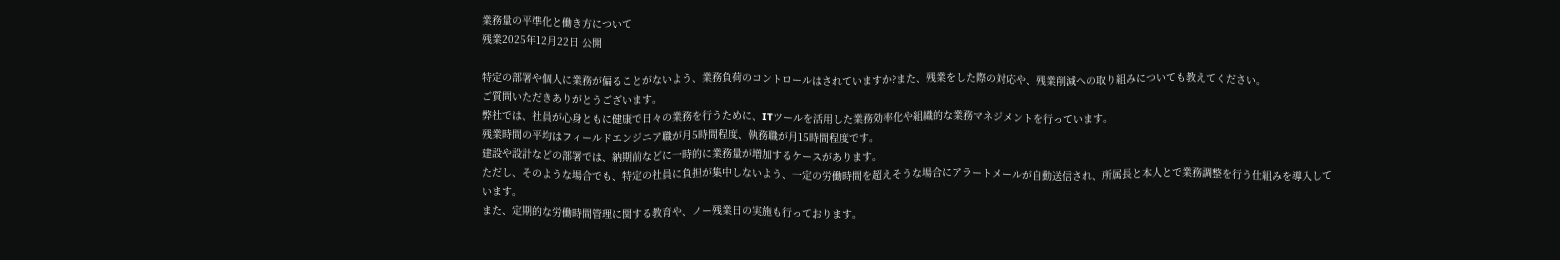業務量の平準化と働き方について
残業2025年12月22日 公開

特定の部署や個人に業務が偏ることがないよう、業務負荷のコントロールはされていますか?また、残業をした際の対応や、残業削減への取り組みについても教えてください。
ご質問いただきありがとうございます。
弊社では、社員が心身ともに健康で日々の業務を行うために、ITツールを活用した業務効率化や組織的な業務マネジメントを行っています。
残業時間の平均はフィールドエンジニア職が月5時間程度、執務職が月15時間程度です。
建設や設計などの部署では、納期前などに一時的に業務量が増加するケースがあります。
ただし、そのような場合でも、特定の社員に負担が集中しないよう、一定の労働時間を超えそうな場合にアラートメールが自動送信され、所属長と本人とで業務調整を行う仕組みを導入しています。
また、定期的な労働時間管理に関する教育や、ノー残業日の実施も行っております。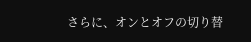さらに、オンとオフの切り替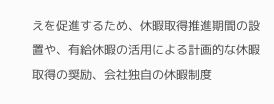えを促進するため、休暇取得推進期間の設置や、有給休暇の活用による計画的な休暇取得の奨励、会社独自の休暇制度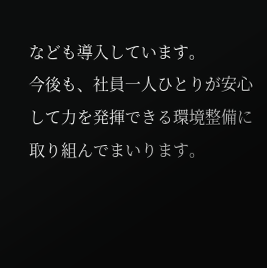なども導入しています。
今後も、社員一人ひとりが安心して力を発揮できる環境整備に取り組んでまいります。